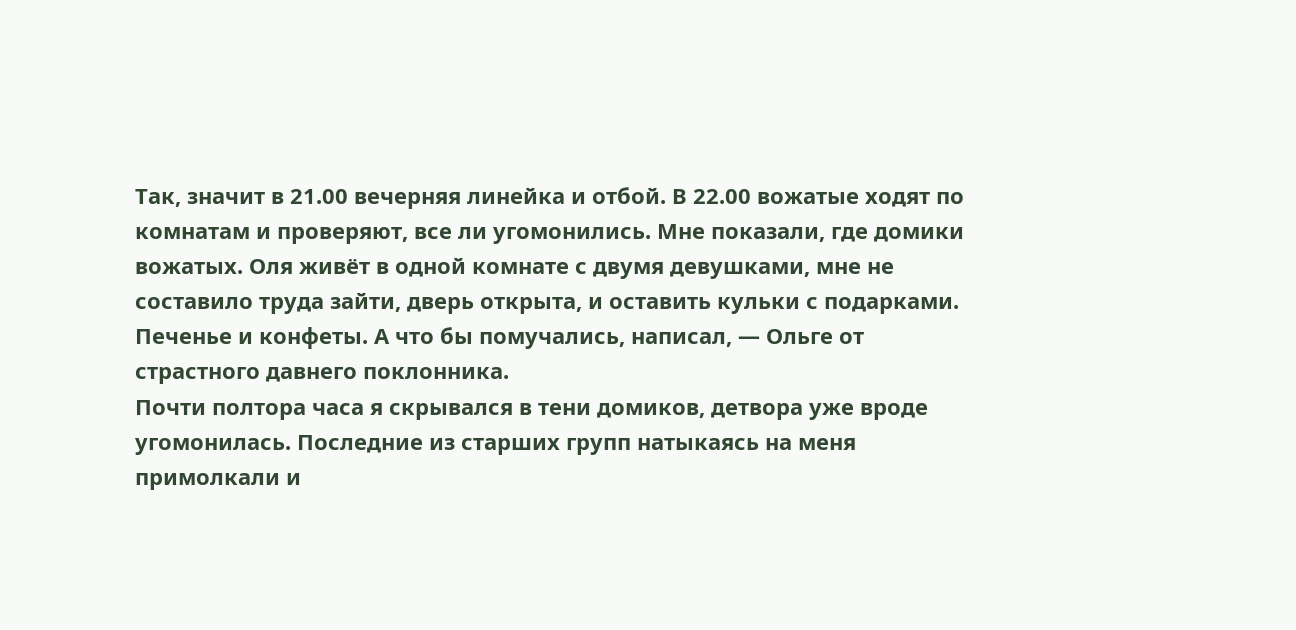Так, значит в 21.00 вечерняя линейка и отбой. В 22.00 вожатые ходят по комнатам и проверяют, все ли угомонились. Мне показали, где домики вожатых. Оля живёт в одной комнате с двумя девушками, мне не составило труда зайти, дверь открыта, и оставить кульки с подарками. Печенье и конфеты. А что бы помучались, написал, — Ольге от страстного давнего поклонника.
Почти полтора часа я скрывался в тени домиков, детвора уже вроде угомонилась. Последние из старших групп натыкаясь на меня примолкали и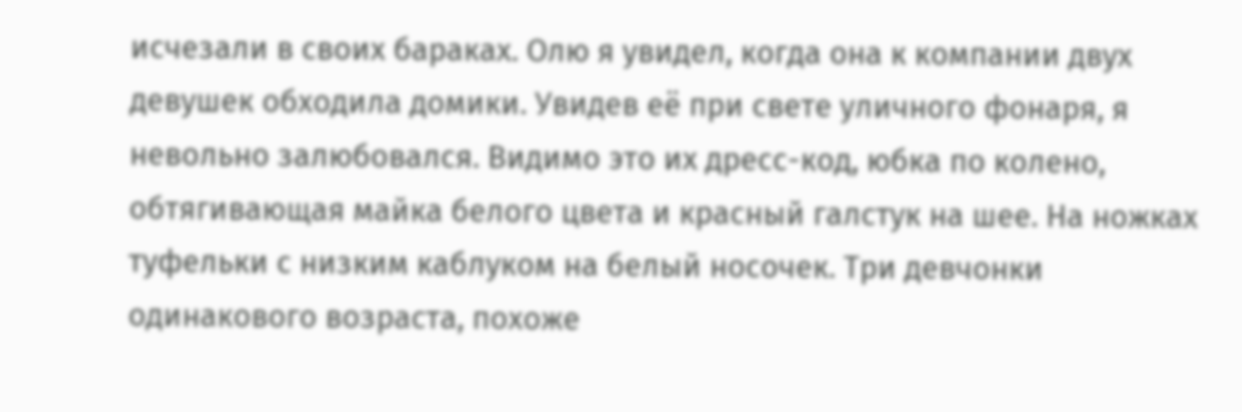исчезали в своих бараках. Олю я увидел, когда она к компании двух девушек обходила домики. Увидев её при свете уличного фонаря, я невольно залюбовался. Видимо это их дресс-код, юбка по колено, обтягивающая майка белого цвета и красный галстук на шее. На ножках туфельки с низким каблуком на белый носочек. Три девчонки одинакового возраста, похоже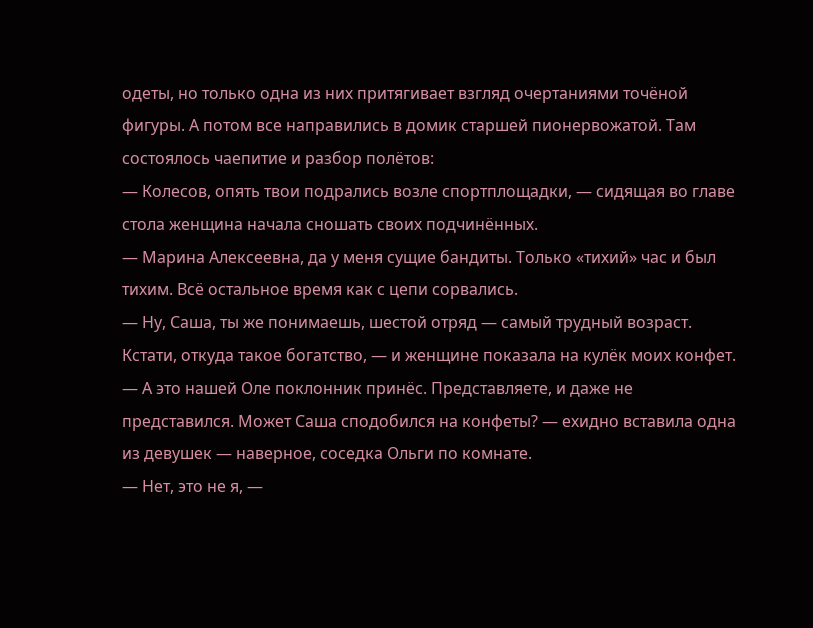одеты, но только одна из них притягивает взгляд очертаниями точёной фигуры. А потом все направились в домик старшей пионервожатой. Там состоялось чаепитие и разбор полётов:
— Колесов, опять твои подрались возле спортплощадки, — сидящая во главе стола женщина начала сношать своих подчинённых.
— Марина Алексеевна, да у меня сущие бандиты. Только «тихий» час и был тихим. Всё остальное время как с цепи сорвались.
— Ну, Саша, ты же понимаешь, шестой отряд — самый трудный возраст. Кстати, откуда такое богатство, — и женщине показала на кулёк моих конфет.
— А это нашей Оле поклонник принёс. Представляете, и даже не представился. Может Саша сподобился на конфеты? — ехидно вставила одна из девушек — наверное, соседка Ольги по комнате.
— Нет, это не я, —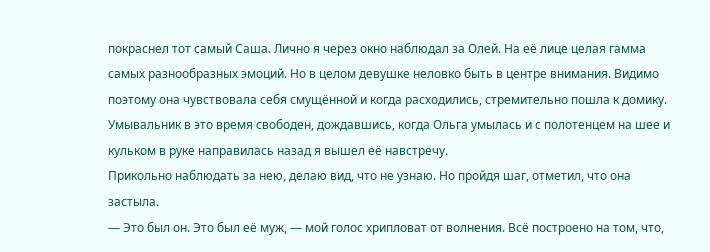покраснел тот самый Саша. Лично я через окно наблюдал за Олей. На её лице целая гамма самых разнообразных эмоций. Но в целом девушке неловко быть в центре внимания. Видимо поэтому она чувствовала себя смущённой и когда расходились, стремительно пошла к домику.
Умывальник в это время свободен, дождавшись, когда Ольга умылась и с полотенцем на шее и кульком в руке направилась назад я вышел её навстречу.
Прикольно наблюдать за нею, делаю вид, что не узнаю. Но пройдя шаг, отметил, что она застыла.
— Это был он. Это был её муж, — мой голос хрипловат от волнения. Всё построено на том, что,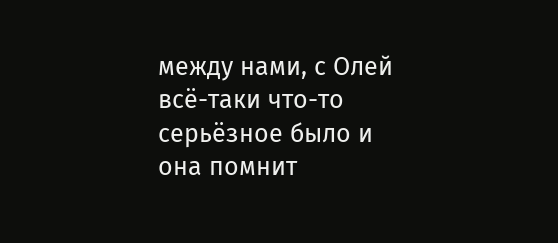между нами, с Олей всё-таки что-то серьёзное было и она помнит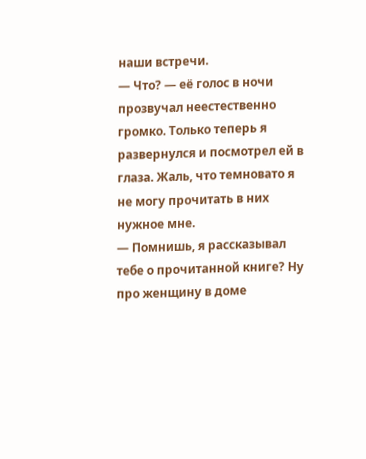наши встречи.
— Что? — её голос в ночи прозвучал неестественно громко. Только теперь я развернулся и посмотрел ей в глаза. Жаль, что темновато я не могу прочитать в них нужное мне.
— Помнишь, я рассказывал тебе о прочитанной книге? Ну про женщину в доме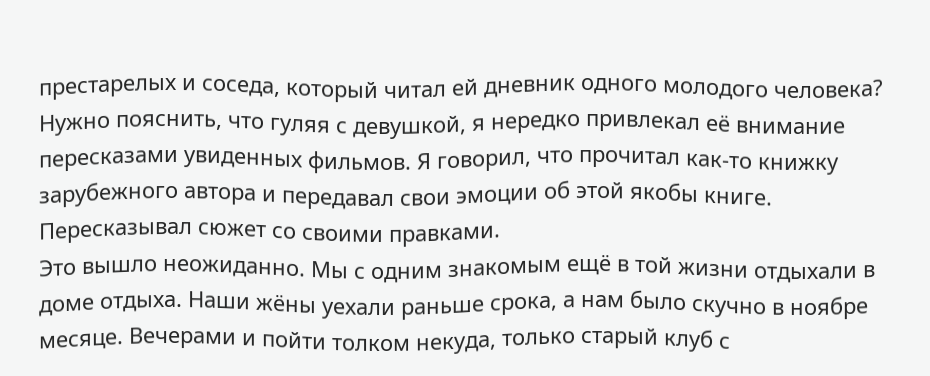престарелых и соседа, который читал ей дневник одного молодого человека?
Нужно пояснить, что гуляя с девушкой, я нередко привлекал её внимание пересказами увиденных фильмов. Я говорил, что прочитал как-то книжку зарубежного автора и передавал свои эмоции об этой якобы книге. Пересказывал сюжет со своими правками.
Это вышло неожиданно. Мы с одним знакомым ещё в той жизни отдыхали в доме отдыха. Наши жёны уехали раньше срока, а нам было скучно в ноябре месяце. Вечерами и пойти толком некуда, только старый клуб с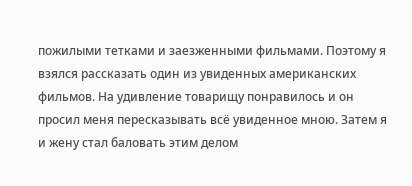пожилыми тетками и заезженными фильмами. Поэтому я взялся рассказать один из увиденных американских фильмов. На удивление товарищу понравилось и он просил меня пересказывать всё увиденное мною. Затем я и жену стал баловать этим делом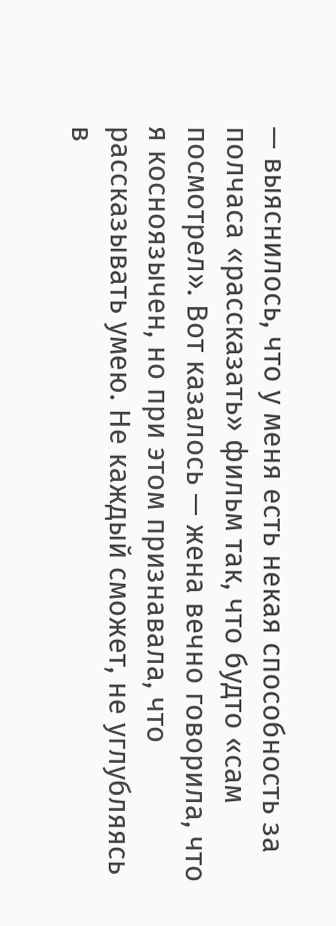— выяснилось, что у меня есть некая способность за полчаса «рассказать» фильм так, что будто «сам посмотрел». Вот казалось — жена вечно говорила, что я косноязычен, но при этом признавала, что рассказывать умею. Не каждый сможет, не углубляясь в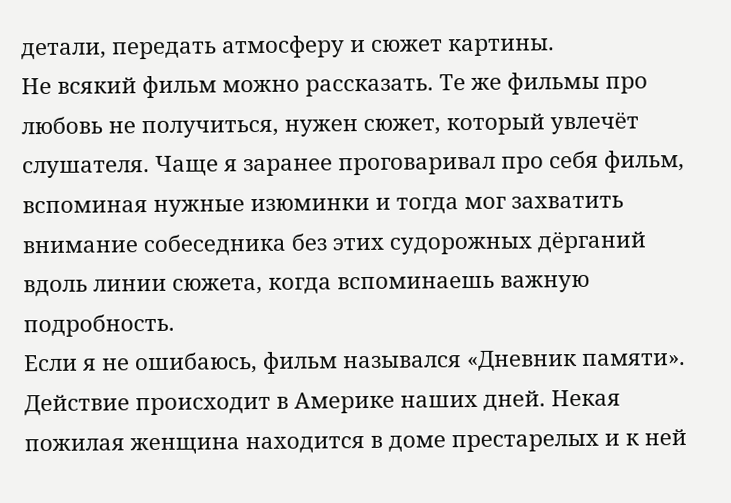детали, передать атмосферу и сюжет картины.
Не всякий фильм можно рассказать. Те же фильмы про любовь не получиться, нужен сюжет, который увлечёт слушателя. Чаще я заранее проговаривал про себя фильм, вспоминая нужные изюминки и тогда мог захватить внимание собеседника без этих судорожных дёрганий вдоль линии сюжета, когда вспоминаешь важную подробность.
Если я не ошибаюсь, фильм назывался «Дневник памяти». Действие происходит в Америке наших дней. Некая пожилая женщина находится в доме престарелых и к ней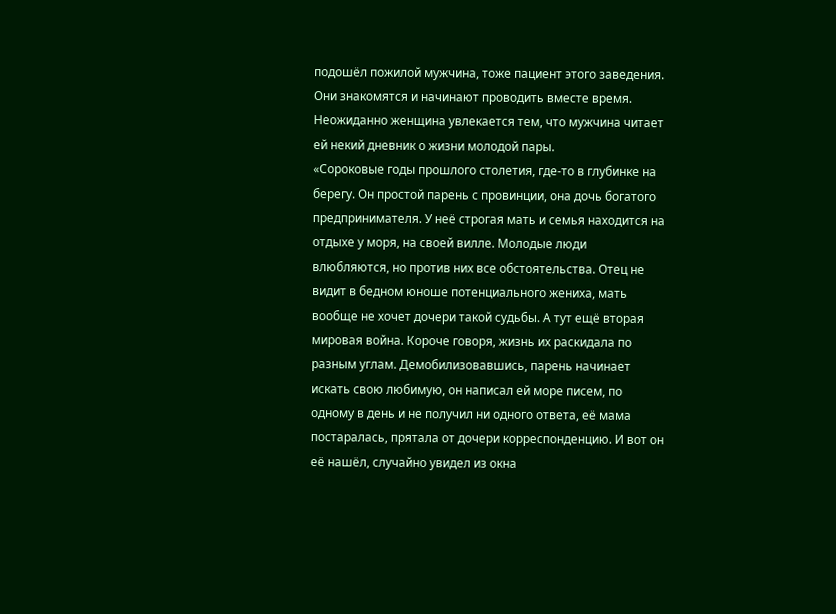подошёл пожилой мужчина, тоже пациент этого заведения. Они знакомятся и начинают проводить вместе время. Неожиданно женщина увлекается тем, что мужчина читает ей некий дневник о жизни молодой пары.
«Сороковые годы прошлого столетия, где-то в глубинке на берегу. Он простой парень с провинции, она дочь богатого предпринимателя. У неё строгая мать и семья находится на отдыхе у моря, на своей вилле. Молодые люди влюбляются, но против них все обстоятельства. Отец не видит в бедном юноше потенциального жениха, мать вообще не хочет дочери такой судьбы. А тут ещё вторая мировая война. Короче говоря, жизнь их раскидала по разным углам. Демобилизовавшись, парень начинает искать свою любимую, он написал ей море писем, по одному в день и не получил ни одного ответа, её мама постаралась, прятала от дочери корреспонденцию. И вот он её нашёл, случайно увидел из окна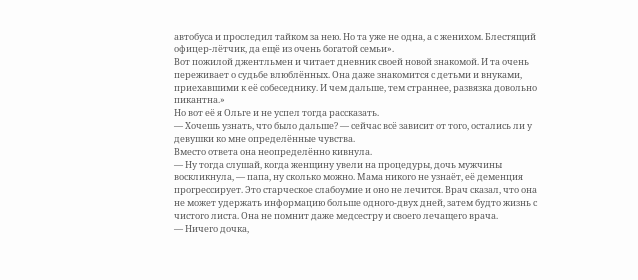автобуса и проследил тайком за нею. Но та уже не одна, а с женихом. Блестящий офицер-лётчик, да ещё из очень богатой семьи».
Вот пожилой джентльмен и читает дневник своей новой знакомой. И та очень переживает о судьбе влюблённых. Она даже знакомится с детьми и внуками, приехавшими к её собеседнику. И чем дальше, тем страннее, развязка довольно пикантна.»
Но вот её я Ольге и не успел тогда рассказать.
— Хочешь узнать, что было дальше? — сейчас всё зависит от того, остались ли у девушки ко мне определённые чувства.
Вместо ответа она неопределённо кивнула.
— Ну тогда слушай, когда женщину увели на процедуры, дочь мужчины воскликнула, — папа, ну сколько можно. Мама никого не узнаёт, её деменция прогрессирует. Это старческое слабоумие и оно не лечится. Врач сказал, что она не может удержать информацию больше одного-двух дней, затем будто жизнь с чистого листа. Она не помнит даже медсестру и своего лечащего врача.
— Ничего дочка,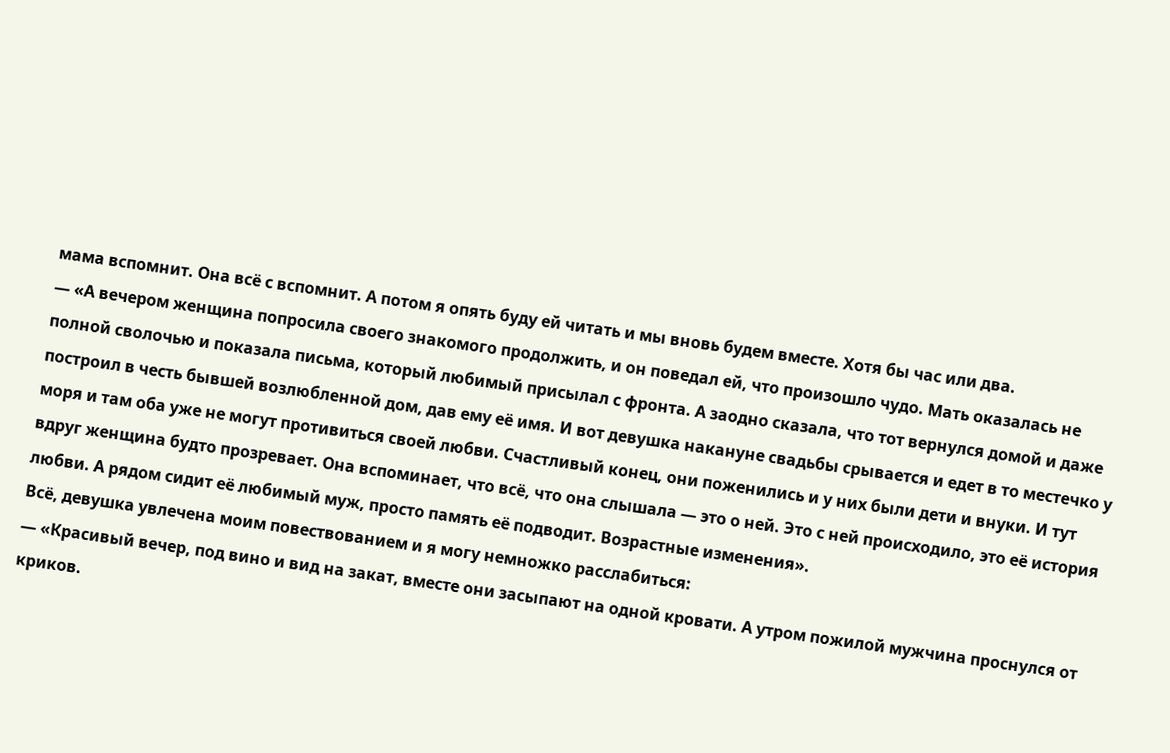мама вспомнит. Она всё с вспомнит. А потом я опять буду ей читать и мы вновь будем вместе. Хотя бы час или два.
— «А вечером женщина попросила своего знакомого продолжить, и он поведал ей, что произошло чудо. Мать оказалась не полной сволочью и показала письма, который любимый присылал с фронта. А заодно сказала, что тот вернулся домой и даже построил в честь бывшей возлюбленной дом, дав ему её имя. И вот девушка накануне свадьбы срывается и едет в то местечко у моря и там оба уже не могут противиться своей любви. Счастливый конец, они поженились и у них были дети и внуки. И тут вдруг женщина будто прозревает. Она вспоминает, что всё, что она слышала — это о ней. Это с ней происходило, это её история любви. А рядом сидит её любимый муж, просто память её подводит. Возрастные изменения».
Всё, девушка увлечена моим повествованием и я могу немножко расслабиться:
— «Красивый вечер, под вино и вид на закат, вместе они засыпают на одной кровати. А утром пожилой мужчина проснулся от криков.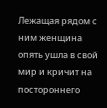Лежащая рядом с ним женщина опять ушла в свой мир и кричит на постороннего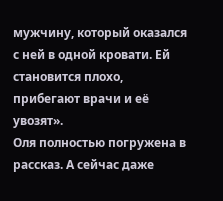мужчину, который оказался с ней в одной кровати. Ей становится плохо, прибегают врачи и её увозят».
Оля полностью погружена в рассказ. А сейчас даже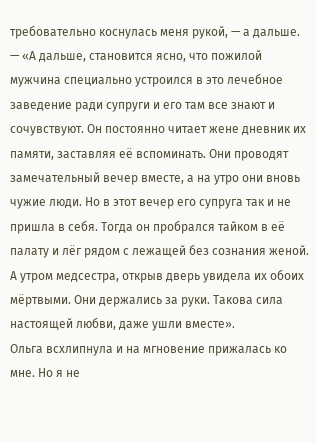требовательно коснулась меня рукой, — а дальше.
— «А дальше, становится ясно, что пожилой мужчина специально устроился в это лечебное заведение ради супруги и его там все знают и сочувствуют. Он постоянно читает жене дневник их памяти, заставляя её вспоминать. Они проводят замечательный вечер вместе, а на утро они вновь чужие люди. Но в этот вечер его супруга так и не пришла в себя. Тогда он пробрался тайком в её палату и лёг рядом с лежащей без сознания женой. А утром медсестра, открыв дверь увидела их обоих мёртвыми. Они держались за руки. Такова сила настоящей любви, даже ушли вместе».
Ольга всхлипнула и на мгновение прижалась ко мне. Но я не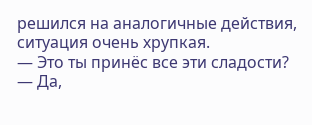решился на аналогичные действия, ситуация очень хрупкая.
— Это ты принёс все эти сладости?
— Да,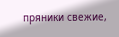пряники свежие,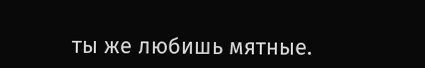ты же любишь мятные.